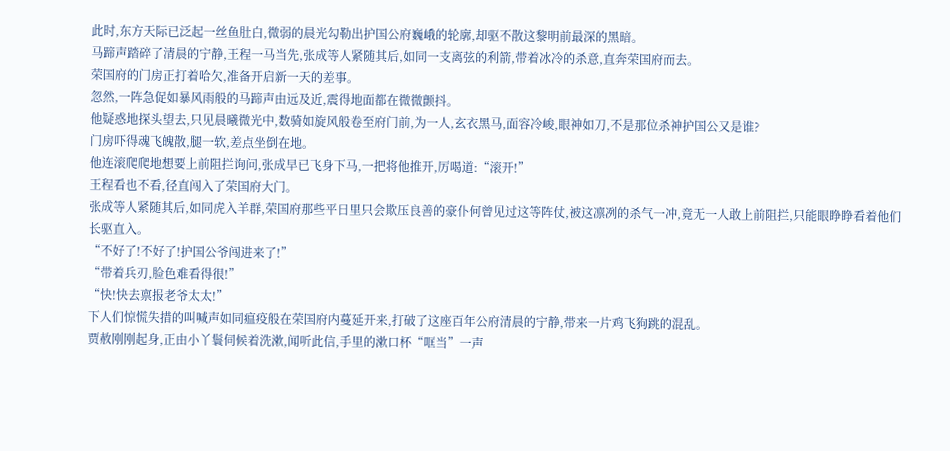此时,东方天际已泛起一丝鱼肚白,微弱的晨光勾勒出护国公府巍峨的轮廓,却驱不散这黎明前最深的黑暗。
马蹄声踏碎了清晨的宁静,王程一马当先,张成等人紧随其后,如同一支离弦的利箭,带着冰冷的杀意,直奔荣国府而去。
荣国府的门房正打着哈欠,准备开启新一天的差事。
忽然,一阵急促如暴风雨般的马蹄声由远及近,震得地面都在微微颤抖。
他疑惑地探头望去,只见晨曦微光中,数骑如旋风般卷至府门前,为一人,玄衣黑马,面容冷峻,眼神如刀,不是那位杀神护国公又是谁?
门房吓得魂飞魄散,腿一软,差点坐倒在地。
他连滚爬爬地想要上前阻拦询问,张成早已飞身下马,一把将他推开,厉喝道:“滚开!”
王程看也不看,径直闯入了荣国府大门。
张成等人紧随其后,如同虎入羊群,荣国府那些平日里只会欺压良善的豪仆何曾见过这等阵仗,被这凛冽的杀气一冲,竟无一人敢上前阻拦,只能眼睁睁看着他们长驱直入。
“不好了!不好了!护国公爷闯进来了!”
“带着兵刃,脸色难看得很!”
“快!快去禀报老爷太太!”
下人们惊慌失措的叫喊声如同瘟疫般在荣国府内蔓延开来,打破了这座百年公府清晨的宁静,带来一片鸡飞狗跳的混乱。
贾赦刚刚起身,正由小丫鬟伺候着洗漱,闻听此信,手里的漱口杯“哐当”一声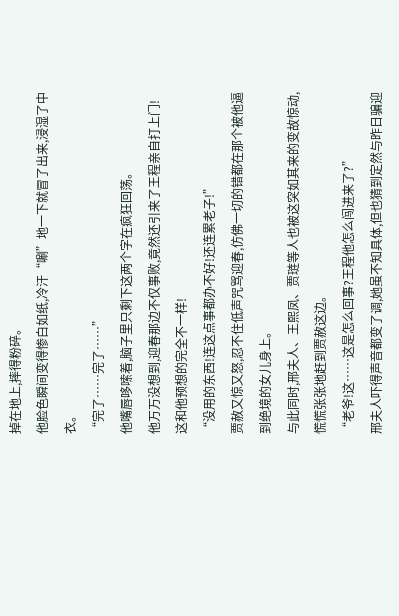掉在地上,摔得粉碎。
他脸色瞬间变得惨白如纸,冷汗“唰”地一下就冒了出来,浸湿了中衣。
“完了……完了……”
他嘴唇哆嗦着,脑子里只剩下这两个字在疯狂回荡。
他万万没想到,迎春那边不仅事败,竟然还引来了王程亲自打上门!
这和他预想的完全不一样!
“没用的东西!连这点事都办不好!还连累老子!”
贾赦又惊又怒,忍不住低声咒骂迎春,仿佛一切的错都在那个被他逼到绝境的女儿身上。
与此同时,邢夫人、王熙凤、贾琏等人也被这突如其来的变故惊动,慌慌张张地赶到贾赦这边。
“老爷!这……这是怎么回事?王程他怎么闯进来了?”
邢夫人吓得声音都变了调,她虽不知具体,但也猜到定然与昨日骗迎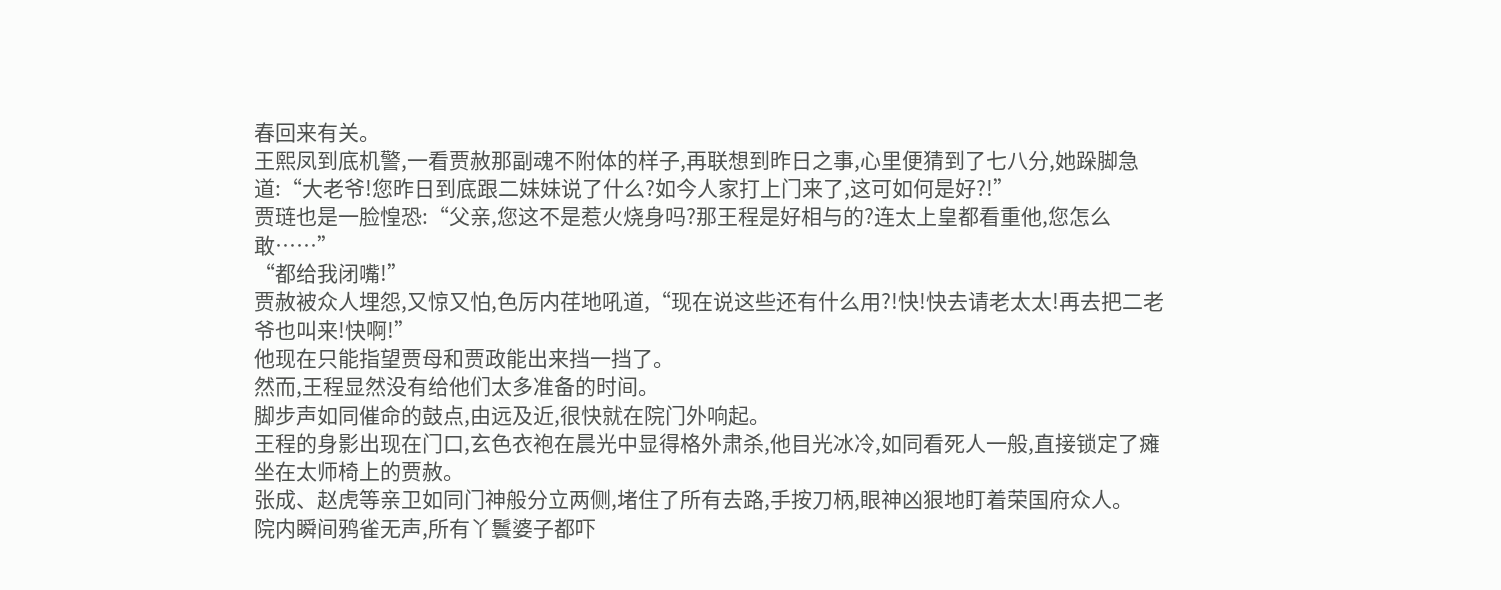春回来有关。
王熙凤到底机警,一看贾赦那副魂不附体的样子,再联想到昨日之事,心里便猜到了七八分,她跺脚急道:“大老爷!您昨日到底跟二妹妹说了什么?如今人家打上门来了,这可如何是好?!”
贾琏也是一脸惶恐:“父亲,您这不是惹火烧身吗?那王程是好相与的?连太上皇都看重他,您怎么敢……”
“都给我闭嘴!”
贾赦被众人埋怨,又惊又怕,色厉内荏地吼道,“现在说这些还有什么用?!快!快去请老太太!再去把二老爷也叫来!快啊!”
他现在只能指望贾母和贾政能出来挡一挡了。
然而,王程显然没有给他们太多准备的时间。
脚步声如同催命的鼓点,由远及近,很快就在院门外响起。
王程的身影出现在门口,玄色衣袍在晨光中显得格外肃杀,他目光冰冷,如同看死人一般,直接锁定了瘫坐在太师椅上的贾赦。
张成、赵虎等亲卫如同门神般分立两侧,堵住了所有去路,手按刀柄,眼神凶狠地盯着荣国府众人。
院内瞬间鸦雀无声,所有丫鬟婆子都吓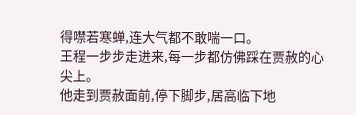得噤若寒蝉,连大气都不敢喘一口。
王程一步步走进来,每一步都仿佛踩在贾赦的心尖上。
他走到贾赦面前,停下脚步,居高临下地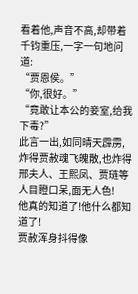看着他,声音不高,却带着千钧重压,一字一句地问道:
“贾恩侯。”
“你,很好。”
“竟敢让本公的妾室,给我下毒?”
此言一出,如同晴天霹雳,炸得贾赦魂飞魄散,也炸得邢夫人、王熙凤、贾琏等人目瞪口呆,面无人色!
他真的知道了!他什么都知道了!
贾赦浑身抖得像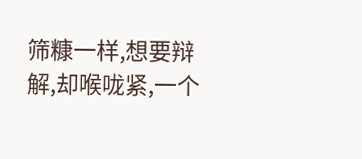筛糠一样,想要辩解,却喉咙紧,一个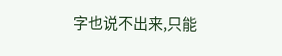字也说不出来,只能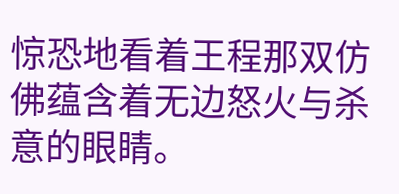惊恐地看着王程那双仿佛蕴含着无边怒火与杀意的眼睛。